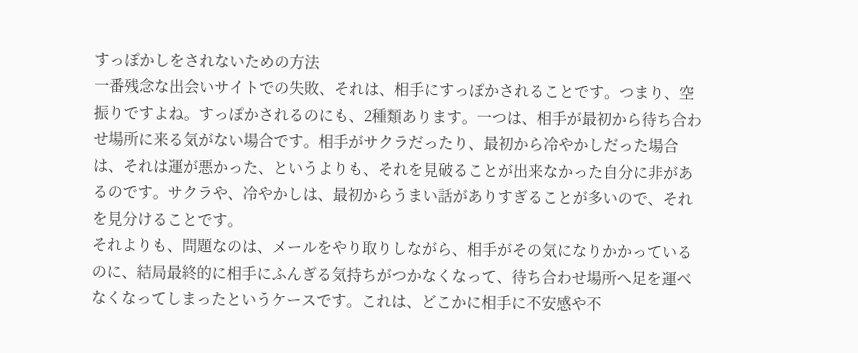すっぽかしをされないための方法
一番残念な出会いサイトでの失敗、それは、相手にすっぽかされることです。つまり、空振りですよね。すっぽかされるのにも、2種類あります。一つは、相手が最初から待ち合わせ場所に来る気がない場合です。相手がサクラだったり、最初から冷やかしだった場合は、それは運が悪かった、というよりも、それを見破ることが出来なかった自分に非があるのです。サクラや、冷やかしは、最初からうまい話がありすぎることが多いので、それを見分けることです。
それよりも、問題なのは、メールをやり取りしながら、相手がその気になりかかっているのに、結局最終的に相手にふんぎる気持ちがつかなくなって、待ち合わせ場所へ足を運べなくなってしまったというケースです。これは、どこかに相手に不安感や不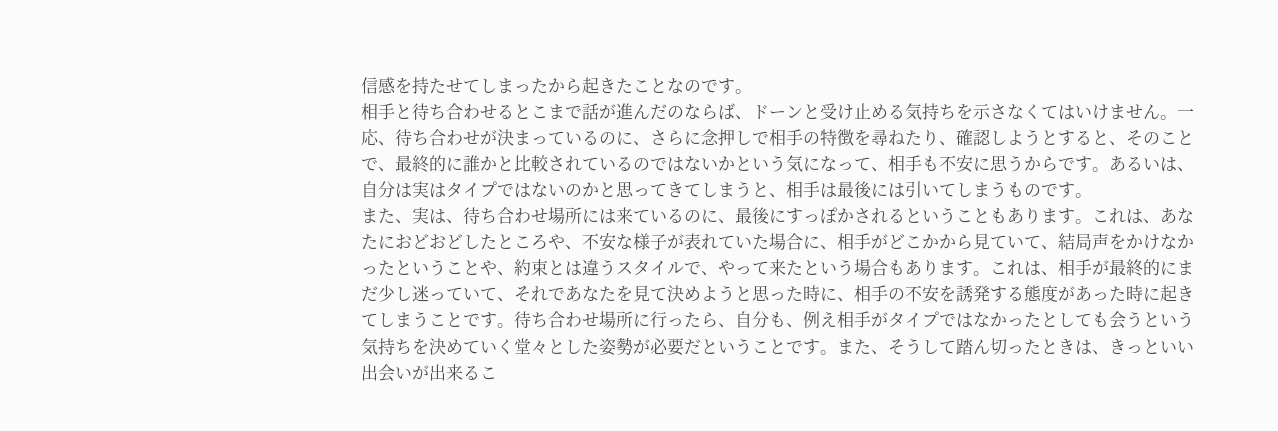信感を持たせてしまったから起きたことなのです。
相手と待ち合わせるとこまで話が進んだのならば、ドーンと受け止める気持ちを示さなくてはいけません。一応、待ち合わせが決まっているのに、さらに念押しで相手の特徴を尋ねたり、確認しようとすると、そのことで、最終的に誰かと比較されているのではないかという気になって、相手も不安に思うからです。あるいは、自分は実はタイプではないのかと思ってきてしまうと、相手は最後には引いてしまうものです。
また、実は、待ち合わせ場所には来ているのに、最後にすっぽかされるということもあります。これは、あなたにおどおどしたところや、不安な様子が表れていた場合に、相手がどこかから見ていて、結局声をかけなかったということや、約束とは違うスタイルで、やって来たという場合もあります。これは、相手が最終的にまだ少し迷っていて、それであなたを見て決めようと思った時に、相手の不安を誘発する態度があった時に起きてしまうことです。待ち合わせ場所に行ったら、自分も、例え相手がタイプではなかったとしても会うという気持ちを決めていく堂々とした姿勢が必要だということです。また、そうして踏ん切ったときは、きっといい出会いが出来るこ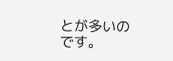とが多いのです。